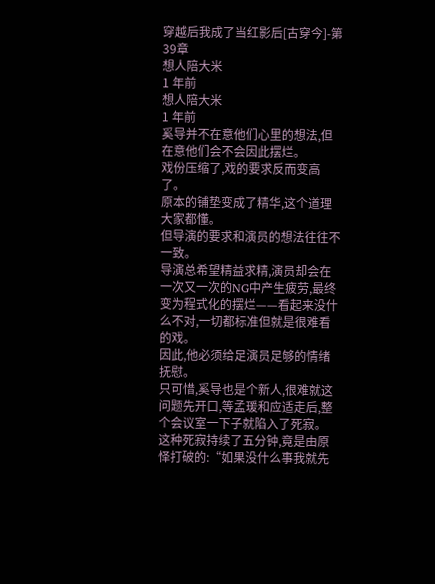穿越后我成了当红影后[古穿今]-第39章
想人陪大米
1 年前
想人陪大米
1 年前
奚导并不在意他们心里的想法,但在意他们会不会因此摆烂。
戏份压缩了,戏的要求反而变高了。
原本的铺垫变成了精华,这个道理大家都懂。
但导演的要求和演员的想法往往不一致。
导演总希望精益求精,演员却会在一次又一次的NG中产生疲劳,最终变为程式化的摆烂——看起来没什么不对,一切都标准但就是很难看的戏。
因此,他必须给足演员足够的情绪抚慰。
只可惜,奚导也是个新人,很难就这问题先开口,等孟瑗和应适走后,整个会议室一下子就陷入了死寂。
这种死寂持续了五分钟,竟是由原怿打破的:“如果没什么事我就先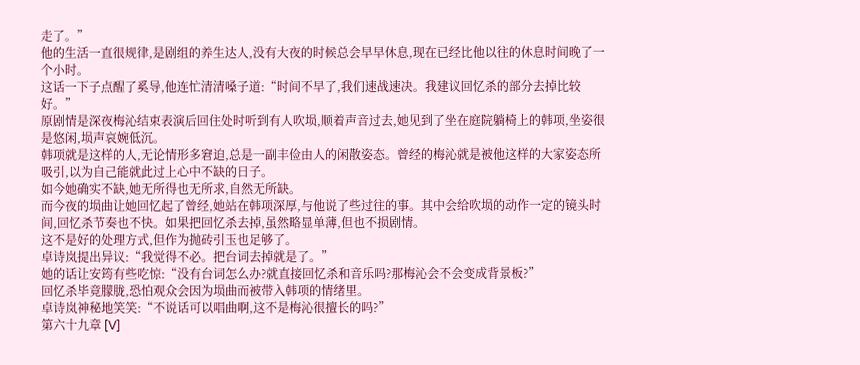走了。”
他的生活一直很规律,是剧组的养生达人,没有大夜的时候总会早早休息,现在已经比他以往的休息时间晚了一个小时。
这话一下子点醒了奚导,他连忙清清嗓子道:“时间不早了,我们速战速决。我建议回忆杀的部分去掉比较好。”
原剧情是深夜梅沁结束表演后回住处时听到有人吹埙,顺着声音过去,她见到了坐在庭院躺椅上的韩项,坐姿很是悠闲,埙声哀婉低沉。
韩项就是这样的人,无论情形多窘迫,总是一副丰俭由人的闲散姿态。曾经的梅沁就是被他这样的大家姿态所吸引,以为自己能就此过上心中不缺的日子。
如今她确实不缺,她无所得也无所求,自然无所缺。
而今夜的埙曲让她回忆起了曾经,她站在韩项深厚,与他说了些过往的事。其中会给吹埙的动作一定的镜头时间,回忆杀节奏也不快。如果把回忆杀去掉,虽然略显单薄,但也不损剧情。
这不是好的处理方式,但作为抛砖引玉也足够了。
卓诗岚提出异议:“我觉得不必。把台词去掉就是了。”
她的话让安筠有些吃惊:“没有台词怎么办?就直接回忆杀和音乐吗?那梅沁会不会变成背景板?”
回忆杀毕竟朦胧,恐怕观众会因为埙曲而被带入韩项的情绪里。
卓诗岚神秘地笑笑:“不说话可以唱曲啊,这不是梅沁很擅长的吗?”
第六十九章 [V]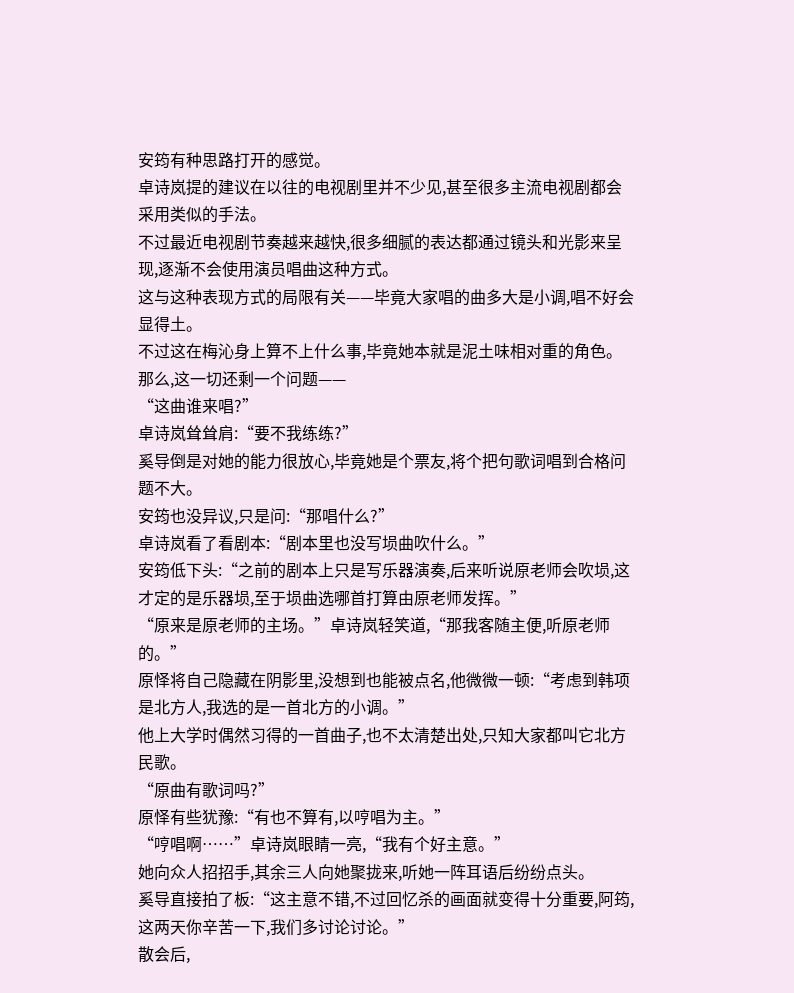安筠有种思路打开的感觉。
卓诗岚提的建议在以往的电视剧里并不少见,甚至很多主流电视剧都会采用类似的手法。
不过最近电视剧节奏越来越快,很多细腻的表达都通过镜头和光影来呈现,逐渐不会使用演员唱曲这种方式。
这与这种表现方式的局限有关——毕竟大家唱的曲多大是小调,唱不好会显得土。
不过这在梅沁身上算不上什么事,毕竟她本就是泥土味相对重的角色。
那么,这一切还剩一个问题——
“这曲谁来唱?”
卓诗岚耸耸肩:“要不我练练?”
奚导倒是对她的能力很放心,毕竟她是个票友,将个把句歌词唱到合格问题不大。
安筠也没异议,只是问:“那唱什么?”
卓诗岚看了看剧本:“剧本里也没写埙曲吹什么。”
安筠低下头:“之前的剧本上只是写乐器演奏,后来听说原老师会吹埙,这才定的是乐器埙,至于埙曲选哪首打算由原老师发挥。”
“原来是原老师的主场。”卓诗岚轻笑道,“那我客随主便,听原老师的。”
原怿将自己隐藏在阴影里,没想到也能被点名,他微微一顿:“考虑到韩项是北方人,我选的是一首北方的小调。”
他上大学时偶然习得的一首曲子,也不太清楚出处,只知大家都叫它北方民歌。
“原曲有歌词吗?”
原怿有些犹豫:“有也不算有,以哼唱为主。”
“哼唱啊……”卓诗岚眼睛一亮,“我有个好主意。”
她向众人招招手,其余三人向她聚拢来,听她一阵耳语后纷纷点头。
奚导直接拍了板:“这主意不错,不过回忆杀的画面就变得十分重要,阿筠,这两天你辛苦一下,我们多讨论讨论。”
散会后,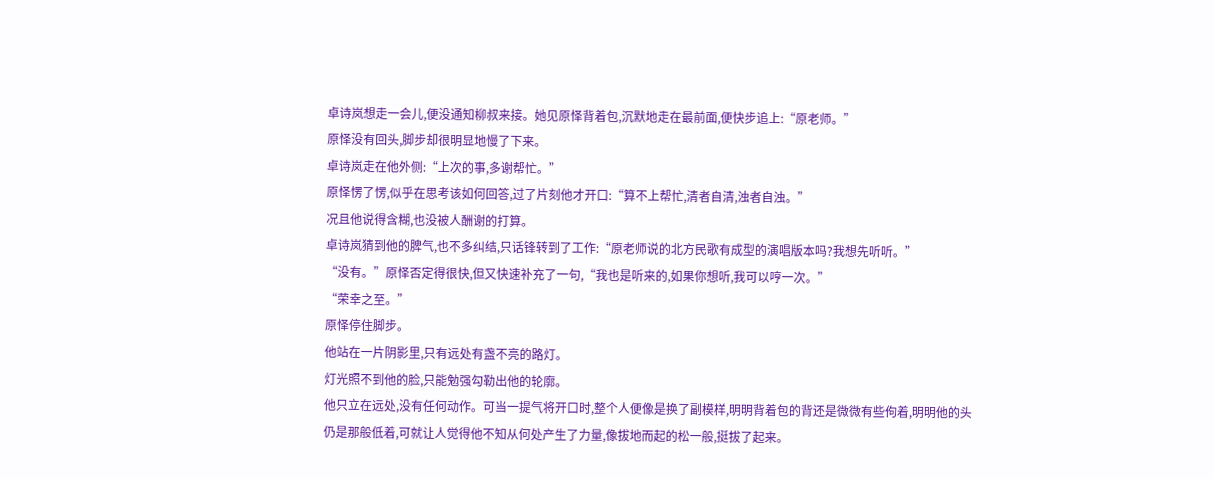卓诗岚想走一会儿,便没通知柳叔来接。她见原怿背着包,沉默地走在最前面,便快步追上:“原老师。”
原怿没有回头,脚步却很明显地慢了下来。
卓诗岚走在他外侧:“上次的事,多谢帮忙。”
原怿愣了愣,似乎在思考该如何回答,过了片刻他才开口:“算不上帮忙,清者自清,浊者自浊。”
况且他说得含糊,也没被人酬谢的打算。
卓诗岚猜到他的脾气,也不多纠结,只话锋转到了工作:“原老师说的北方民歌有成型的演唱版本吗?我想先听听。”
“没有。”原怿否定得很快,但又快速补充了一句,“我也是听来的,如果你想听,我可以哼一次。”
“荣幸之至。”
原怿停住脚步。
他站在一片阴影里,只有远处有盏不亮的路灯。
灯光照不到他的脸,只能勉强勾勒出他的轮廓。
他只立在远处,没有任何动作。可当一提气将开口时,整个人便像是换了副模样,明明背着包的背还是微微有些佝着,明明他的头仍是那般低着,可就让人觉得他不知从何处产生了力量,像拔地而起的松一般,挺拔了起来。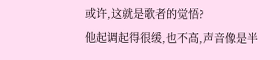或许,这就是歌者的觉悟?
他起调起得很缓,也不高,声音像是半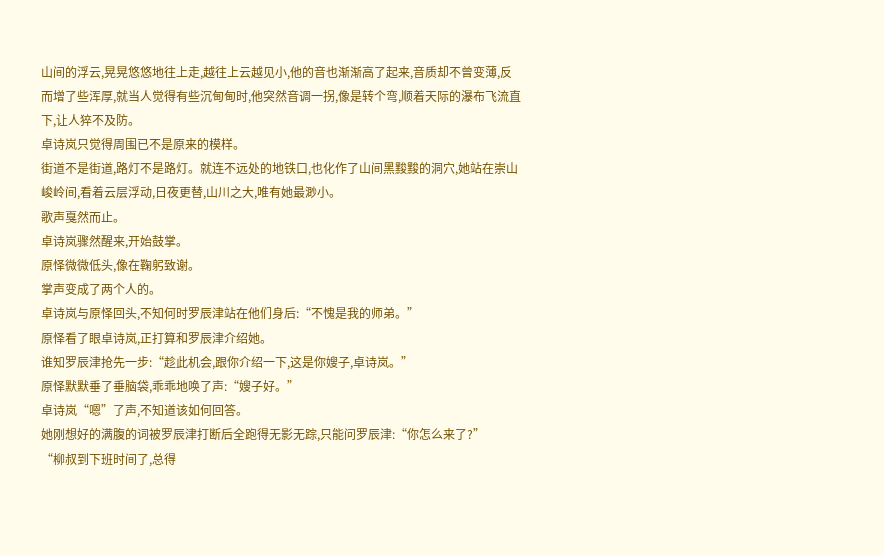山间的浮云,晃晃悠悠地往上走,越往上云越见小,他的音也渐渐高了起来,音质却不曾变薄,反而增了些浑厚,就当人觉得有些沉甸甸时,他突然音调一拐,像是转个弯,顺着天际的瀑布飞流直下,让人猝不及防。
卓诗岚只觉得周围已不是原来的模样。
街道不是街道,路灯不是路灯。就连不远处的地铁口,也化作了山间黑黢黢的洞穴,她站在崇山峻岭间,看着云层浮动,日夜更替,山川之大,唯有她最渺小。
歌声戛然而止。
卓诗岚骤然醒来,开始鼓掌。
原怿微微低头,像在鞠躬致谢。
掌声变成了两个人的。
卓诗岚与原怿回头,不知何时罗辰津站在他们身后:“不愧是我的师弟。”
原怿看了眼卓诗岚,正打算和罗辰津介绍她。
谁知罗辰津抢先一步:“趁此机会,跟你介绍一下,这是你嫂子,卓诗岚。”
原怿默默垂了垂脑袋,乖乖地唤了声:“嫂子好。”
卓诗岚“嗯”了声,不知道该如何回答。
她刚想好的满腹的词被罗辰津打断后全跑得无影无踪,只能问罗辰津:“你怎么来了?”
“柳叔到下班时间了,总得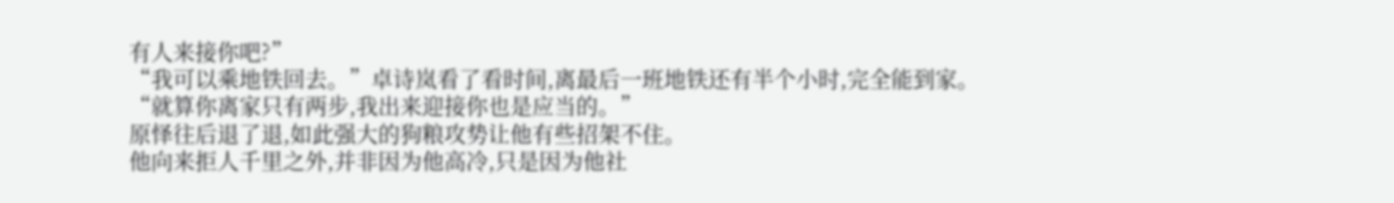有人来接你吧?”
“我可以乘地铁回去。”卓诗岚看了看时间,离最后一班地铁还有半个小时,完全能到家。
“就算你离家只有两步,我出来迎接你也是应当的。”
原怿往后退了退,如此强大的狗粮攻势让他有些招架不住。
他向来拒人千里之外,并非因为他高冷,只是因为他社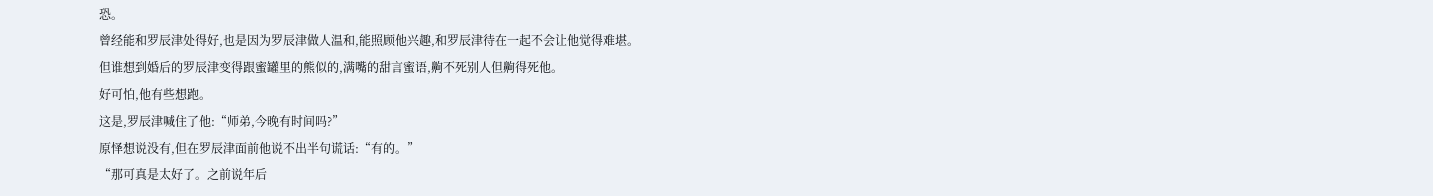恐。
曾经能和罗辰津处得好,也是因为罗辰津做人温和,能照顾他兴趣,和罗辰津待在一起不会让他觉得难堪。
但谁想到婚后的罗辰津变得跟蜜罐里的熊似的,满嘴的甜言蜜语,齁不死别人但齁得死他。
好可怕,他有些想跑。
这是,罗辰津喊住了他:“师弟,今晚有时间吗?”
原怿想说没有,但在罗辰津面前他说不出半句谎话:“有的。”
“那可真是太好了。之前说年后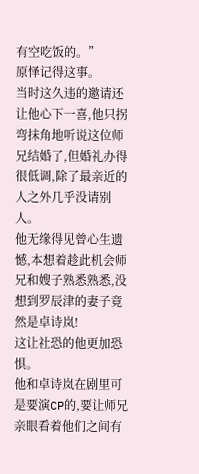有空吃饭的。”
原怿记得这事。
当时这久违的邀请还让他心下一喜,他只拐弯抹角地听说这位师兄结婚了,但婚礼办得很低调,除了最亲近的人之外几乎没请别人。
他无缘得见曾心生遗憾,本想着趁此机会师兄和嫂子熟悉熟悉,没想到罗辰津的妻子竟然是卓诗岚!
这让社恐的他更加恐惧。
他和卓诗岚在剧里可是要演CP的,要让师兄亲眼看着他们之间有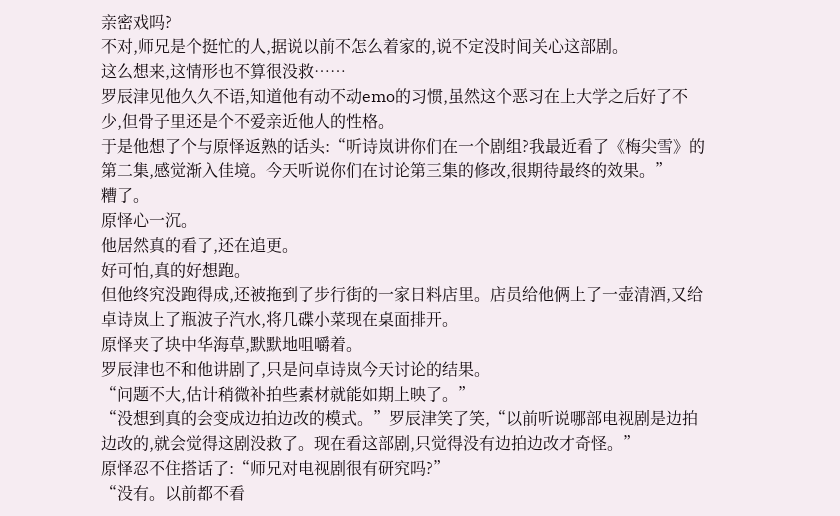亲密戏吗?
不对,师兄是个挺忙的人,据说以前不怎么着家的,说不定没时间关心这部剧。
这么想来,这情形也不算很没救……
罗辰津见他久久不语,知道他有动不动emo的习惯,虽然这个恶习在上大学之后好了不少,但骨子里还是个不爱亲近他人的性格。
于是他想了个与原怿返熟的话头:“听诗岚讲你们在一个剧组?我最近看了《梅尖雪》的第二集,感觉渐入佳境。今天听说你们在讨论第三集的修改,很期待最终的效果。”
糟了。
原怿心一沉。
他居然真的看了,还在追更。
好可怕,真的好想跑。
但他终究没跑得成,还被拖到了步行街的一家日料店里。店员给他俩上了一壶清酒,又给卓诗岚上了瓶波子汽水,将几碟小菜现在桌面排开。
原怿夹了块中华海草,默默地咀嚼着。
罗辰津也不和他讲剧了,只是问卓诗岚今天讨论的结果。
“问题不大,估计稍微补拍些素材就能如期上映了。”
“没想到真的会变成边拍边改的模式。”罗辰津笑了笑,“以前听说哪部电视剧是边拍边改的,就会觉得这剧没救了。现在看这部剧,只觉得没有边拍边改才奇怪。”
原怿忍不住搭话了:“师兄对电视剧很有研究吗?”
“没有。以前都不看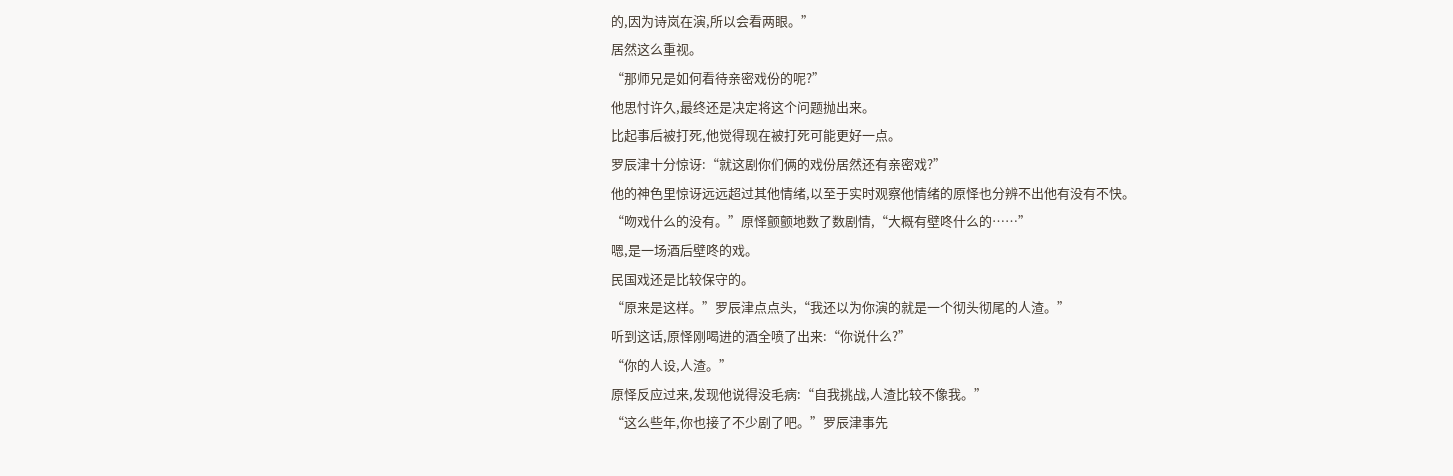的,因为诗岚在演,所以会看两眼。”
居然这么重视。
“那师兄是如何看待亲密戏份的呢?”
他思忖许久,最终还是决定将这个问题抛出来。
比起事后被打死,他觉得现在被打死可能更好一点。
罗辰津十分惊讶:“就这剧你们俩的戏份居然还有亲密戏?”
他的神色里惊讶远远超过其他情绪,以至于实时观察他情绪的原怿也分辨不出他有没有不快。
“吻戏什么的没有。”原怿颤颤地数了数剧情,“大概有壁咚什么的……”
嗯,是一场酒后壁咚的戏。
民国戏还是比较保守的。
“原来是这样。”罗辰津点点头,“我还以为你演的就是一个彻头彻尾的人渣。”
听到这话,原怿刚喝进的酒全喷了出来:“你说什么?”
“你的人设,人渣。”
原怿反应过来,发现他说得没毛病:“自我挑战,人渣比较不像我。”
“这么些年,你也接了不少剧了吧。”罗辰津事先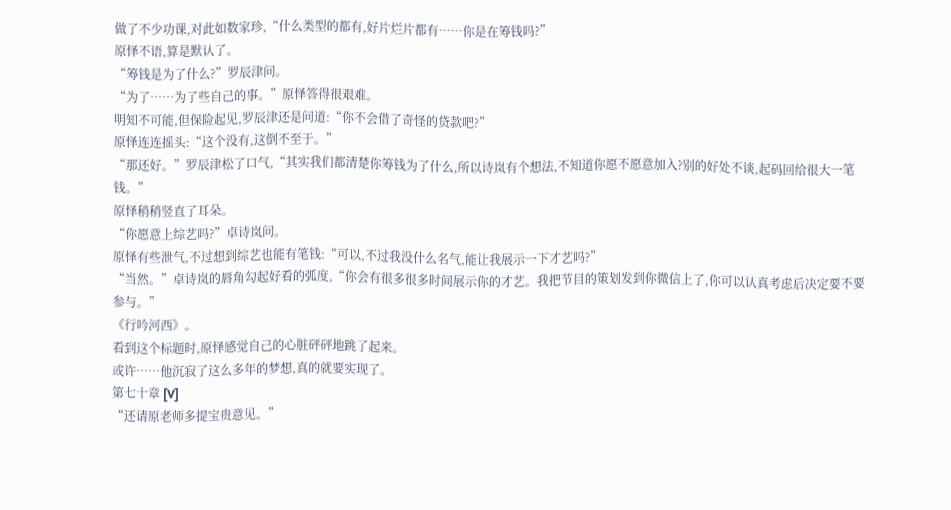做了不少功课,对此如数家珍,“什么类型的都有,好片烂片都有……你是在筹钱吗?”
原怿不语,算是默认了。
“筹钱是为了什么?”罗辰津问。
“为了……为了些自己的事。”原怿答得很艰难。
明知不可能,但保险起见,罗辰津还是问道:“你不会借了奇怪的贷款吧?”
原怿连连摇头:“这个没有,这倒不至于。”
“那还好。”罗辰津松了口气,“其实我们都清楚你筹钱为了什么,所以诗岚有个想法,不知道你愿不愿意加入?别的好处不谈,起码回给很大一笔钱。”
原怿稍稍竖直了耳朵。
“你愿意上综艺吗?”卓诗岚问。
原怿有些泄气,不过想到综艺也能有笔钱:“可以,不过我没什么名气,能让我展示一下才艺吗?”
“当然。”卓诗岚的唇角勾起好看的弧度,“你会有很多很多时间展示你的才艺。我把节目的策划发到你微信上了,你可以认真考虑后决定要不要参与。”
《行吟河西》。
看到这个标题时,原怿感觉自己的心脏砰砰地跳了起来。
或许……他沉寂了这么多年的梦想,真的就要实现了。
第七十章 [V]
“还请原老师多提宝贵意见。”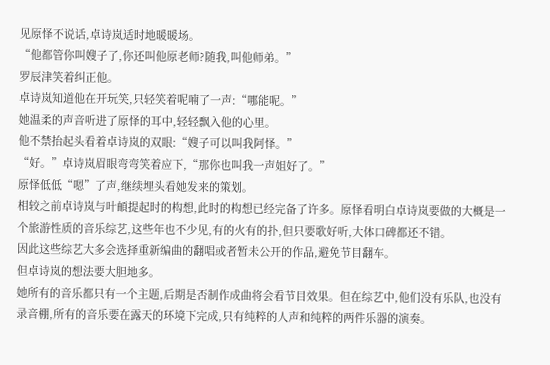见原怿不说话,卓诗岚适时地暖暖场。
“他都管你叫嫂子了,你还叫他原老师?随我,叫他师弟。”
罗辰津笑着纠正他。
卓诗岚知道他在开玩笑,只轻笑着呢喃了一声:“哪能呢。”
她温柔的声音听进了原怿的耳中,轻轻飘入他的心里。
他不禁抬起头看着卓诗岚的双眼:“嫂子可以叫我阿怿。”
“好。”卓诗岚眉眼弯弯笑着应下,“那你也叫我一声姐好了。”
原怿低低“嗯”了声,继续埋头看她发来的策划。
相较之前卓诗岚与叶頔提起时的构想,此时的构想已经完备了许多。原怿看明白卓诗岚要做的大概是一个旅游性质的音乐综艺,这些年也不少见,有的火有的扑,但只要歌好听,大体口碑都还不错。
因此这些综艺大多会选择重新编曲的翻唱或者暂未公开的作品,避免节目翻车。
但卓诗岚的想法要大胆地多。
她所有的音乐都只有一个主题,后期是否制作成曲将会看节目效果。但在综艺中,他们没有乐队,也没有录音棚,所有的音乐要在露天的环境下完成,只有纯粹的人声和纯粹的两件乐器的演奏。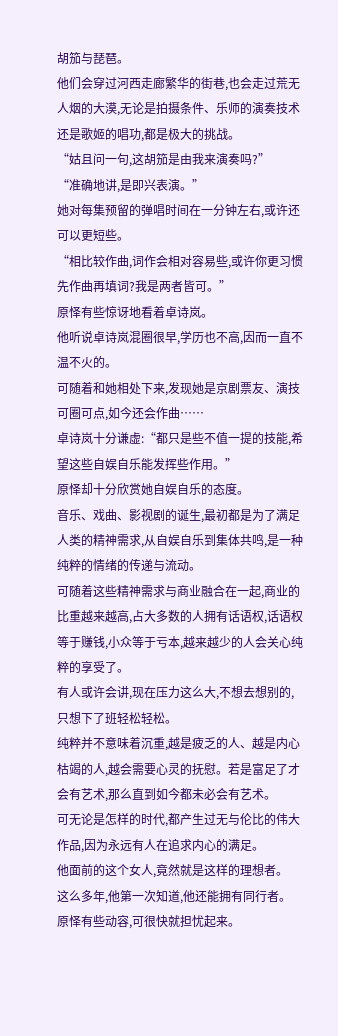胡笳与琵琶。
他们会穿过河西走廊繁华的街巷,也会走过荒无人烟的大漠,无论是拍摄条件、乐师的演奏技术还是歌姬的唱功,都是极大的挑战。
“姑且问一句,这胡笳是由我来演奏吗?”
“准确地讲,是即兴表演。”
她对每集预留的弹唱时间在一分钟左右,或许还可以更短些。
“相比较作曲,词作会相对容易些,或许你更习惯先作曲再填词?我是两者皆可。”
原怿有些惊讶地看着卓诗岚。
他听说卓诗岚混圈很早,学历也不高,因而一直不温不火的。
可随着和她相处下来,发现她是京剧票友、演技可圈可点,如今还会作曲……
卓诗岚十分谦虚:“都只是些不值一提的技能,希望这些自娱自乐能发挥些作用。”
原怿却十分欣赏她自娱自乐的态度。
音乐、戏曲、影视剧的诞生,最初都是为了满足人类的精神需求,从自娱自乐到集体共鸣,是一种纯粹的情绪的传递与流动。
可随着这些精神需求与商业融合在一起,商业的比重越来越高,占大多数的人拥有话语权,话语权等于赚钱,小众等于亏本,越来越少的人会关心纯粹的享受了。
有人或许会讲,现在压力这么大,不想去想别的,只想下了班轻松轻松。
纯粹并不意味着沉重,越是疲乏的人、越是内心枯竭的人,越会需要心灵的抚慰。若是富足了才会有艺术,那么直到如今都未必会有艺术。
可无论是怎样的时代,都产生过无与伦比的伟大作品,因为永远有人在追求内心的满足。
他面前的这个女人,竟然就是这样的理想者。
这么多年,他第一次知道,他还能拥有同行者。
原怿有些动容,可很快就担忧起来。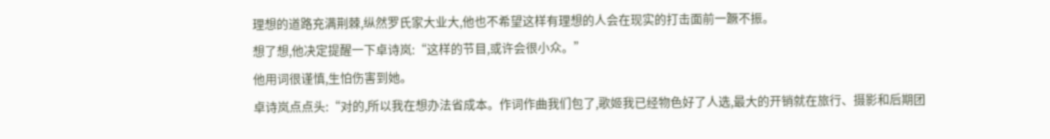理想的道路充满荆棘,纵然罗氏家大业大,他也不希望这样有理想的人会在现实的打击面前一蹶不振。
想了想,他决定提醒一下卓诗岚:“这样的节目,或许会很小众。”
他用词很谨慎,生怕伤害到她。
卓诗岚点点头:“对的,所以我在想办法省成本。作词作曲我们包了,歌姬我已经物色好了人选,最大的开销就在旅行、摄影和后期团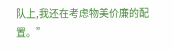队上,我还在考虑物美价廉的配置。”